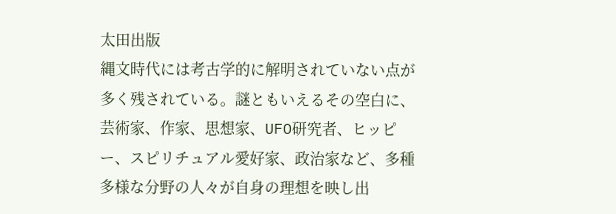太田出版
縄文時代には考古学的に解明されていない点が多く残されている。謎ともいえるその空白に、芸術家、作家、思想家、UFO研究者、ヒッピー、スピリチュアル愛好家、政治家など、多種多様な分野の人々が自身の理想を映し出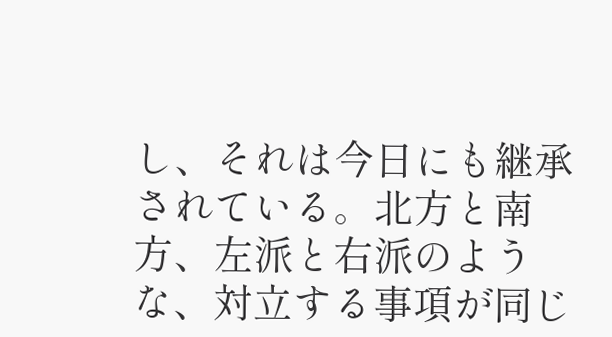し、それは今日にも継承されている。北方と南方、左派と右派のような、対立する事項が同じ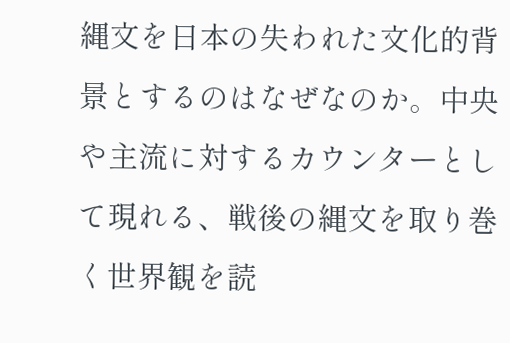縄文を日本の失われた文化的背景とするのはなぜなのか。中央や主流に対するカウンターとして現れる、戦後の縄文を取り巻く世界観を読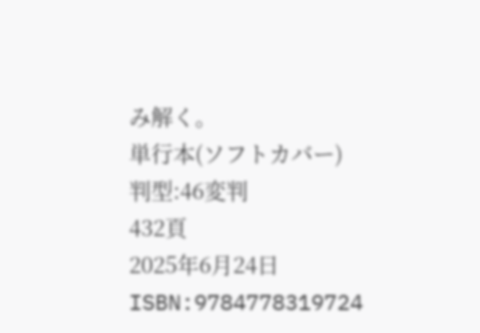み解く。
単行本(ソフトカバー)
判型:46変判
432頁
2025年6月24日
ISBN:9784778319724